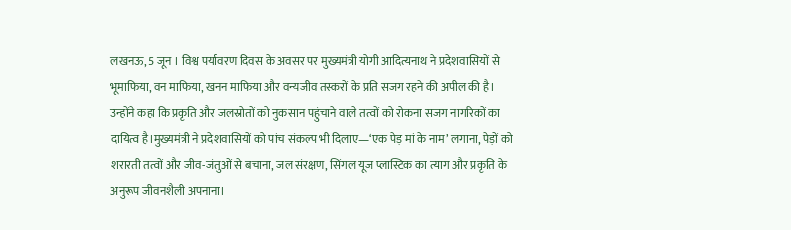लखनऊ, 5 जून । विश्व पर्यावरण दिवस के अवसर पर मुख्यमंत्री योगी आदित्यनाथ ने प्रदेशवासियों से भूमाफिया, वन माफिया, खनन माफिया और वन्यजीव तस्करों के प्रति सजग रहने की अपील की है। उन्होंने कहा कि प्रकृति और जलस्रोतों को नुकसान पहुंचाने वाले तत्वों को रोकना सजग नागरिकों का दायित्व है।मुख्यमंत्री ने प्रदेशवासियों को पांच संकल्प भी दिलाए—‘एक पेड़ मां के नाम’ लगाना, पेड़ों को शरारती तत्वों और जीव-जंतुओं से बचाना, जल संरक्षण, सिंगल यूज प्लास्टिक का त्याग और प्रकृति के अनुरूप जीवनशैली अपनाना।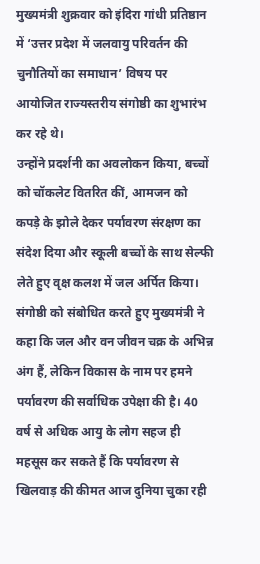मुख्यमंत्री शुक्रवार को इंदिरा गांधी प्रतिष्ठान में ‘उत्तर प्रदेश में जलवायु परिवर्तन की चुनौतियों का समाधान’ विषय पर आयोजित राज्यस्तरीय संगोष्ठी का शुभारंभ कर रहे थे।
उन्होंने प्रदर्शनी का अवलोकन किया, बच्चों को चॉकलेट वितरित कीं, आमजन को कपड़े के झोले देकर पर्यावरण संरक्षण का संदेश दिया और स्कूली बच्चों के साथ सेल्फी लेते हुए वृक्ष कलश में जल अर्पित किया। संगोष्ठी को संबोधित करते हुए मुख्यमंत्री ने कहा कि जल और वन जीवन चक्र के अभिन्न अंग हैं, लेकिन विकास के नाम पर हमने पर्यावरण की सर्वाधिक उपेक्षा की है। 40 वर्ष से अधिक आयु के लोग सहज ही महसूस कर सकते हैं कि पर्यावरण से खिलवाड़ की कीमत आज दुनिया चुका रही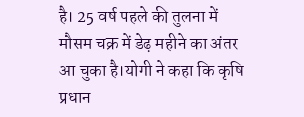है। 25 वर्ष पहले की तुलना में मौसम चक्र में डेढ़ महीने का अंतर आ चुका है।योगी ने कहा कि कृषि प्रधान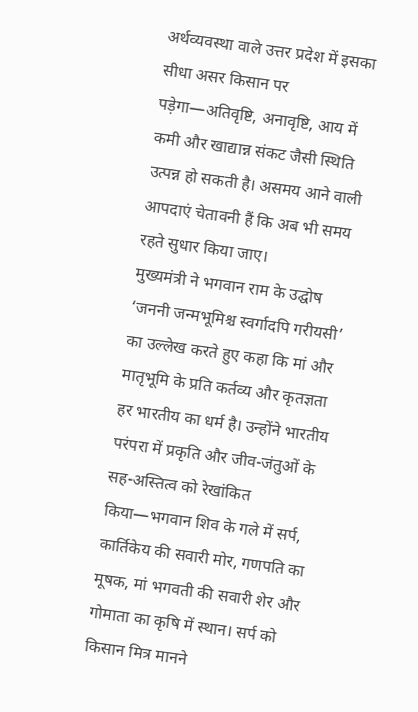अर्थव्यवस्था वाले उत्तर प्रदेश में इसका सीधा असर किसान पर पड़ेगा—अतिवृष्टि, अनावृष्टि, आय में कमी और खाद्यान्न संकट जैसी स्थिति उत्पन्न हो सकती है। असमय आने वाली आपदाएं चेतावनी हैं कि अब भी समय रहते सुधार किया जाए।
मुख्यमंत्री ने भगवान राम के उद्घोष ‘जननी जन्मभूमिश्च स्वर्गादपि गरीयसी’ का उल्लेख करते हुए कहा कि मां और मातृभूमि के प्रति कर्तव्य और कृतज्ञता हर भारतीय का धर्म है। उन्होंने भारतीय परंपरा में प्रकृति और जीव-जंतुओं के सह-अस्तित्व को रेखांकित किया—भगवान शिव के गले में सर्प, कार्तिकेय की सवारी मोर, गणपति का मूषक, मां भगवती की सवारी शेर और गोमाता का कृषि में स्थान। सर्प को किसान मित्र मानने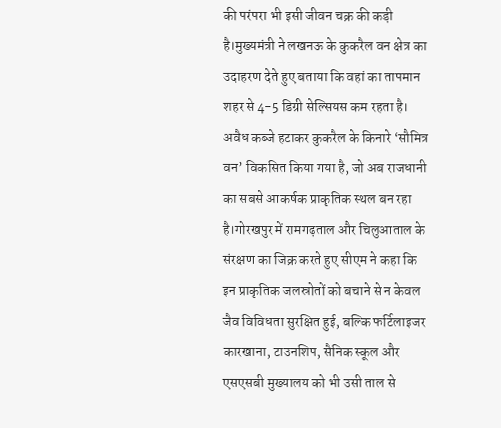की परंपरा भी इसी जीवन चक्र की कड़ी है।मुख्यमंत्री ने लखनऊ के कुकरैल वन क्षेत्र का उदाहरण देते हुए बताया कि वहां का तापमान शहर से 4-5 डिग्री सेल्सियस कम रहता है। अवैध कब्जे हटाकर कुकरैल के किनारे ‘सौमित्र वन’ विकसित किया गया है, जो अब राजधानी का सबसे आकर्षक प्राकृतिक स्थल बन रहा है।गोरखपुर में रामगढ़ताल और चिलुआताल के संरक्षण का जिक्र करते हुए सीएम ने कहा कि इन प्राकृतिक जलस्रोतों को बचाने से न केवल जैव विविधता सुरक्षित हुई, बल्कि फर्टिलाइजर कारखाना, टाउनशिप, सैनिक स्कूल और एसएसबी मुख्यालय को भी उसी ताल से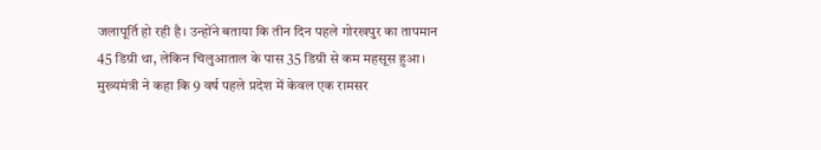जलापूर्ति हो रही है। उन्होंने बताया कि तीन दिन पहले गोरखपुर का तापमान 45 डिग्री था, लेकिन चिलुआताल के पास 35 डिग्री से कम महसूस हुआ।
मुख्यमंत्री ने कहा कि 9 वर्ष पहले प्रदेश में केवल एक रामसर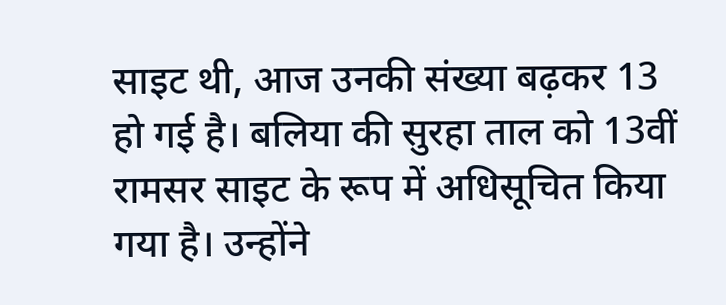साइट थी, आज उनकी संख्या बढ़कर 13 हो गई है। बलिया की सुरहा ताल को 13वीं रामसर साइट के रूप में अधिसूचित किया गया है। उन्होंने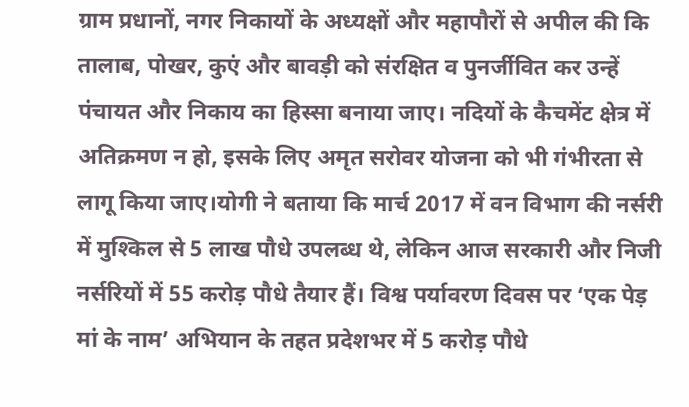ग्राम प्रधानों, नगर निकायों के अध्यक्षों और महापौरों से अपील की कि तालाब, पोखर, कुएं और बावड़ी को संरक्षित व पुनर्जीवित कर उन्हें पंचायत और निकाय का हिस्सा बनाया जाए। नदियों के कैचमेंट क्षेत्र में अतिक्रमण न हो, इसके लिए अमृत सरोवर योजना को भी गंभीरता से लागू किया जाए।योगी ने बताया कि मार्च 2017 में वन विभाग की नर्सरी में मुश्किल से 5 लाख पौधे उपलब्ध थे, लेकिन आज सरकारी और निजी नर्सरियों में 55 करोड़ पौधे तैयार हैं। विश्व पर्यावरण दिवस पर ‘एक पेड़ मां के नाम’ अभियान के तहत प्रदेशभर में 5 करोड़ पौधे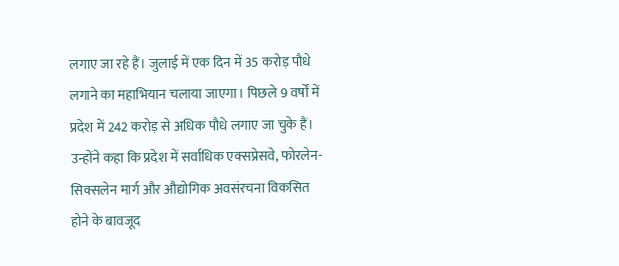लगाए जा रहे हैं। जुलाई में एक दिन में 35 करोड़ पौधे लगाने का महाभियान चलाया जाएगा। पिछले 9 वर्षों में प्रदेश में 242 करोड़ से अधिक पौधे लगाए जा चुके हैं।
उन्होंने कहा कि प्रदेश में सर्वाधिक एक्सप्रेसवे, फोरलेन-सिक्सलेन मार्ग और औद्योगिक अवसंरचना विकसित होने के बावजूद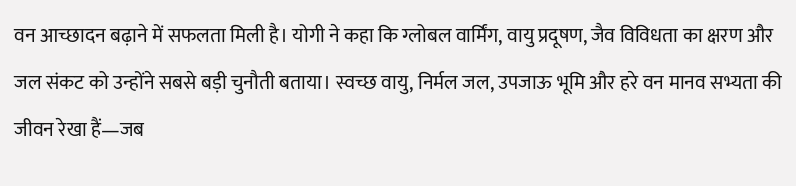वन आच्छादन बढ़ाने में सफलता मिली है। योगी ने कहा कि ग्लोबल वार्मिंग, वायु प्रदूषण, जैव विविधता का क्षरण और जल संकट को उन्होंने सबसे बड़ी चुनौती बताया। स्वच्छ वायु, निर्मल जल, उपजाऊ भूमि और हरे वन मानव सभ्यता की जीवन रेखा हैं—जब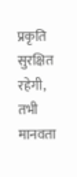प्रकृति सुरक्षित रहेगी, तभी मानवता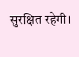सुरक्षित रहेगी।